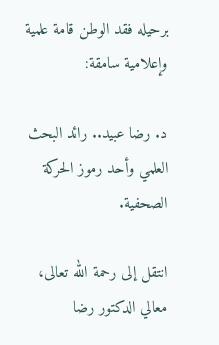برحيله فقد الوطن قامة علمية وإعلامية سامقة:

د. رضا عبيد.. رائد البحث العلمي وأحد رموز الحركة الصحفية.

انتقل إلى رحمة الله تعالى، معالي الدكتور رضا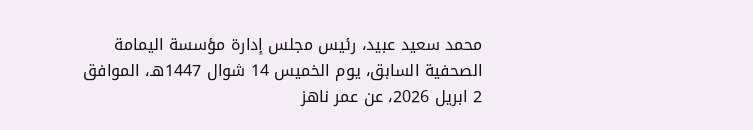محمد سعيد عبيد، رئيس مجلس إدارة مؤسسة اليمامة الصحفية السابق، يوم الخميس 14 شوال 1447هـ، الموافق 2 ابريل 2026، عن عمر ناهز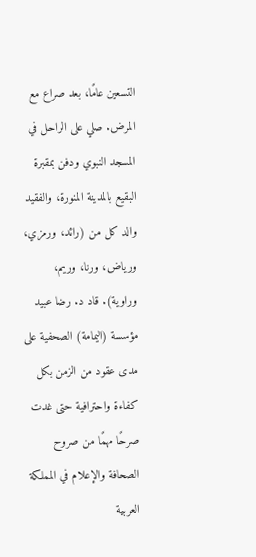التسعين عامًا، بعد صراع مع المرض. صلي على الراحل في المسجد النبوي ودفن بمقبرة البقيع بالمدينة المنورة، والفقيد والد كل من (رائد، ورمزي، ورياض، ورنا، وريم، وراوية). قاد د. رضا عبيد مؤسسة (اليمامة) الصحفية على مدى عقود من الزمن بكل كفاءة واحترافية حتى غدت صرحًا مهمًا من صروح الصحافة والإعلام في المملكة العربية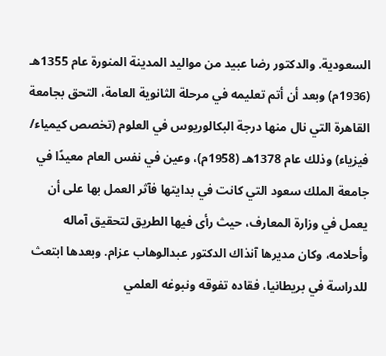السعودية. والدكتور رضا عبيد من مواليد المدينة المنورة عام 1355هـ (1936م) وبعد أن أتم تعليمه في مرحلة الثانوية العامة، التحق بجامعة القاهرة التي نال منها درجة البكالوريوس في العلوم (تخصص كيمياء/ فيزياء) وذلك عام 1378هـ (1958م)، وعين في نفس العام معيدًا في جامعة الملك سعود التي كانت في بدايتها فآثر العمل بها على أن يعمل في وزارة المعارف، حيث رأى فيها الطريق لتحقيق آماله وأحلامه، وكان مديرها آنذاك الدكتور عبدالوهاب عزام. وبعدها ابتعث للدراسة في بريطانيا، فقاده تفوقه ونبوغه العلمي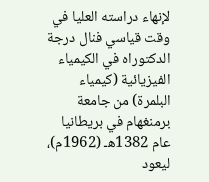لإنهاء دراسته العليا في وقت قياسي فنال درجة الدكتوراه في الكيمياء الفيزيائية (كيمياء البلمرة) من جامعة برمنغهام في بريطانيا عام 1382هـ (1962م)، ليعود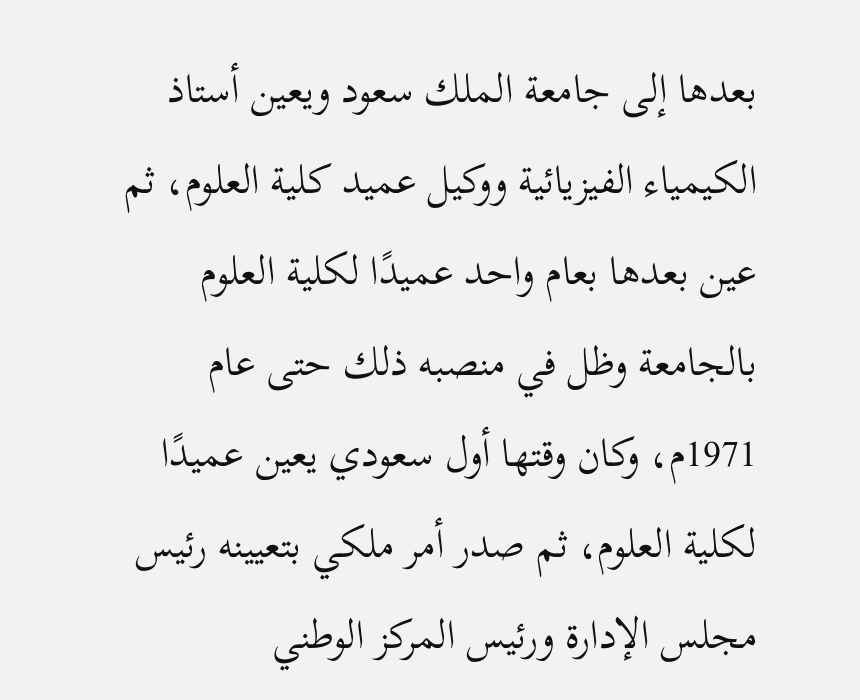بعدها إلى جامعة الملك سعود ويعين أستاذ الكيمياء الفيزيائية ووكيل عميد كلية العلوم، ثم عين بعدها بعام واحد عميدًا لكلية العلوم بالجامعة وظل في منصبه ذلك حتى عام 1971م، وكان وقتها أول سعودي يعين عميدًا لكلية العلوم، ثم صدر أمر ملكي بتعيينه رئيس مجلس الإدارة ورئيس المركز الوطني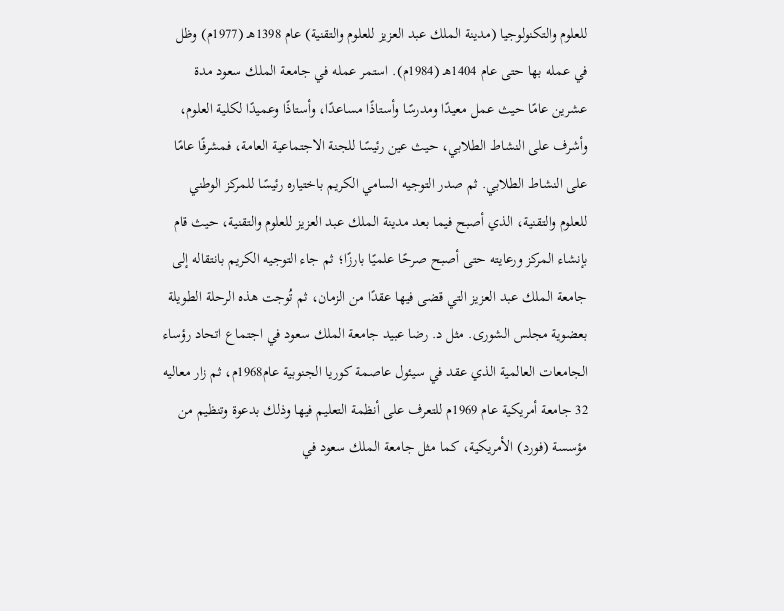للعلوم والتكنولوجيا (مدينة الملك عبد العزيز للعلوم والتقنية) عام 1398هـ (1977م) وظل في عمله بها حتى عام 1404هـ (1984م). استمر عمله في جامعة الملك سعود مدة عشرين عامًا حيث عمل معيدًا ومدرسًا وأستاذًا مساعدًا، وأستاذًا وعميدًا لكلية العلوم، وأشرف على النشاط الطلابي، حيث عين رئيسًا للجنة الاجتماعية العامة، فمشرفًا عامًا على النشاط الطلابي. ثم صدر التوجيه السامي الكريم باختياره رئيسًا للمركز الوطني للعلوم والتقنية، الذي أصبح فيما بعد مدينة الملك عبد العزيز للعلوم والتقنية، حيث قام بإنشاء المركز ورعايته حتى أصبح صرحًا علميًا بارزًا؛ ثم جاء التوجيه الكريم بانتقاله إلى جامعة الملك عبد العزيز التي قضى فيها عقدًا من الزمان، ثم تُوجت هذه الرحلة الطويلة بعضوية مجلس الشورى. مثل د. رضا عبيد جامعة الملك سعود في اجتماع اتحاد رؤساء الجامعات العالمية الذي عقد في سيئول عاصمة كوريا الجنوبية عام1968م، ثم زار معاليه 32 جامعة أمريكية عام 1969م للتعرف على أنظمة التعليم فيها وذلك بدعوة وتنظيم من مؤسسة (فورد) الأمريكية، كما مثل جامعة الملك سعود في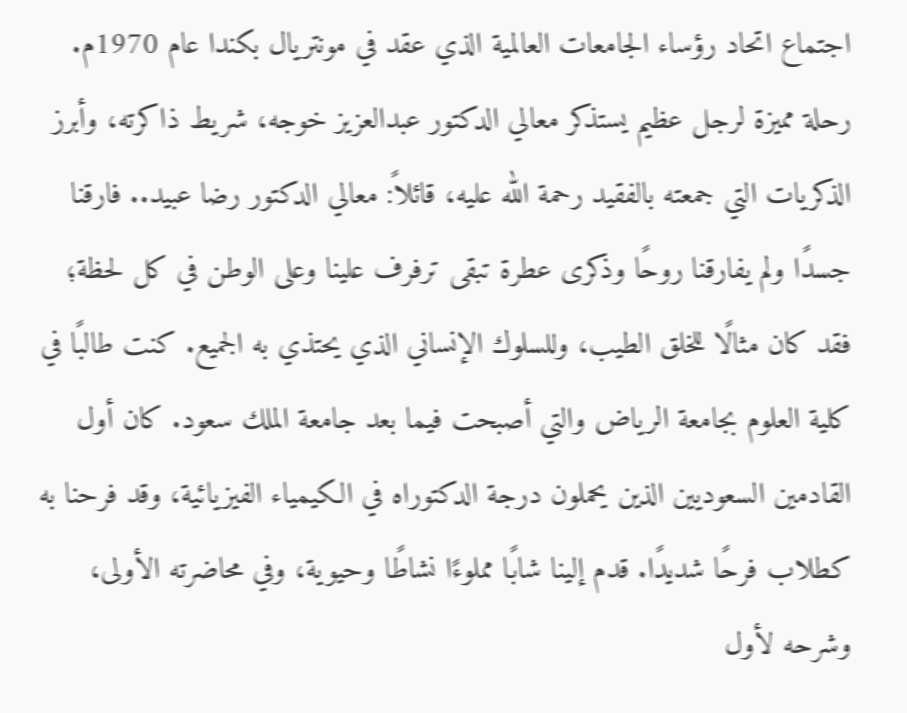اجتماع اتحاد رؤساء الجامعات العالمية الذي عقد في مونتريال بكندا عام 1970م. رحلة مميزة لرجل عظيم يستذكر معالي الدكتور عبدالعزيز خوجه، شريط ذاكرته، وأبرز الذكريات التي جمعته بالفقيد رحمة الله عليه، قائلاً: معالي الدكتور رضا عبيد.. فارقنا جسدًا ولم يفارقنا روحًا وذكرى عطرة تبقى ترفرف علينا وعلى الوطن في كل لحظة؛ فقد كان مثالًا للخلق الطيب، وللسلوك الإنساني الذي يحتذي به الجميع. كنت طالبًا في كلية العلوم بجامعة الرياض والتي أصبحت فيما بعد جامعة الملك سعود. كان أول القادمين السعوديين الذين يحملون درجة الدكتوراه في الكيمياء الفيزيائية، وقد فرحنا به كطلاب فرحًا شديدًا. قدم إلينا شابًا مملوءًا نشاطًا وحيوية، وفي محاضرته الأولى، وشرحه لأول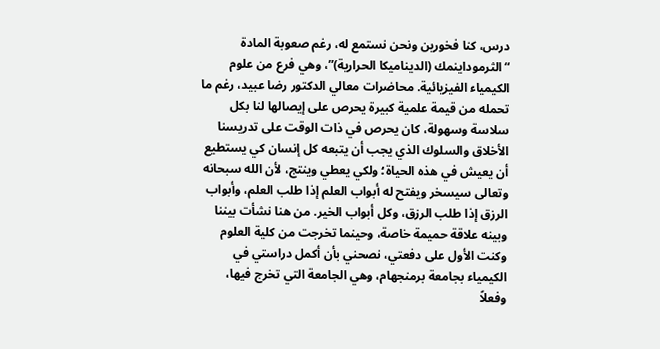درس، كنا فخورين ونحن نستمع له، رغم صعوبة المادة “الثرموداينمك (الديناميكا الحرارية)”، وهي فرع من علوم الكيمياء الفيزيائية. محاضرات معالي الدكتور رضا عبيد، رغم ما تحمله من قيمة علمية كبيرة يحرص على إيصالها لنا بكل سلاسة وسهولة، كان يحرص في ذات الوقت على تدريسنا الأخلاق والسلوك الذي يجب أن يتبعه كل إنسان كي يستطيع أن يعيش في هذه الحياة؛ ولكي يعطي وينتج، لأن الله سبحانه وتعالى سيسخر ويفتح له أبواب العلم إذا طلب العلم، وأبواب الرزق إذا طلب الرزق، وكل أبواب الخير. من هنا نشأت بيننا وبينه علاقة حميمة خاصة، وحينما تخرجت من كلية العلوم وكنت الأول على دفعتي، نصحني بأن أكمل دراستي في الكيمياء بجامعة برمنجهام، وهي الجامعة التي تخرج فيها، وفعلاً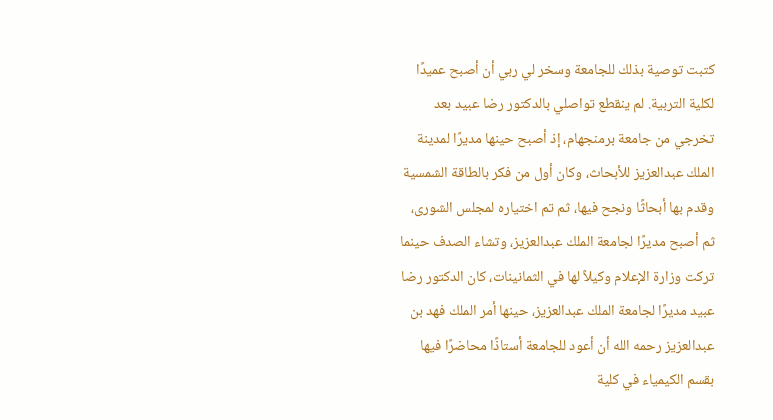كتبت توصية بذلك للجامعة وسخر لي ربي أن أصبح عميدًا لكلية التربية. لم ينقطع تواصلي بالدكتور رضا عبيد بعد تخرجي من جامعة برمنجهام، إذ أصبح حينها مديرًا لمدينة الملك عبدالعزيز للأبحاث، وكان أول من فكر بالطاقة الشمسية وقدم بها أبحاثًا ونجح فيها، ثم تم اختياره لمجلس الشورى، ثم أصبح مديرًا لجامعة الملك عبدالعزيز، وتشاء الصدف حينما تركت وزارة الإعلام وكيلاً لها في الثمانينات، كان الدكتور رضا عبيد مديرًا لجامعة الملك عبدالعزيز، حينها أمر الملك فهد بن عبدالعزيز رحمه الله أن أعود للجامعة أستاذًا محاضرًا فيها بقسم الكيمياء في كلية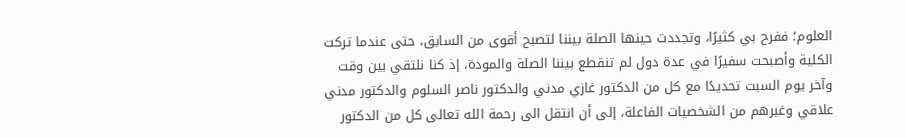العلوم؛ ففرح بي كثيرًا، وتجددت حينها الصلة بيننا لتصبح أقوى من السابق، حتى عندما تركت الكلية وأصبحت سفيرًا في عدة دول لم تنقطع بيننا الصلة والمودة، إذ كنا نلتقي بين وقت وآخر يوم السبت تحديدًا مع كل من الدكتور غازي مدني والدكتور ناصر السلوم والدكتور مدني علاقي وغيرهم من الشخصيات الفاعلة، إلى أن انتقل الى رحمة الله تعالى كل من الدكتور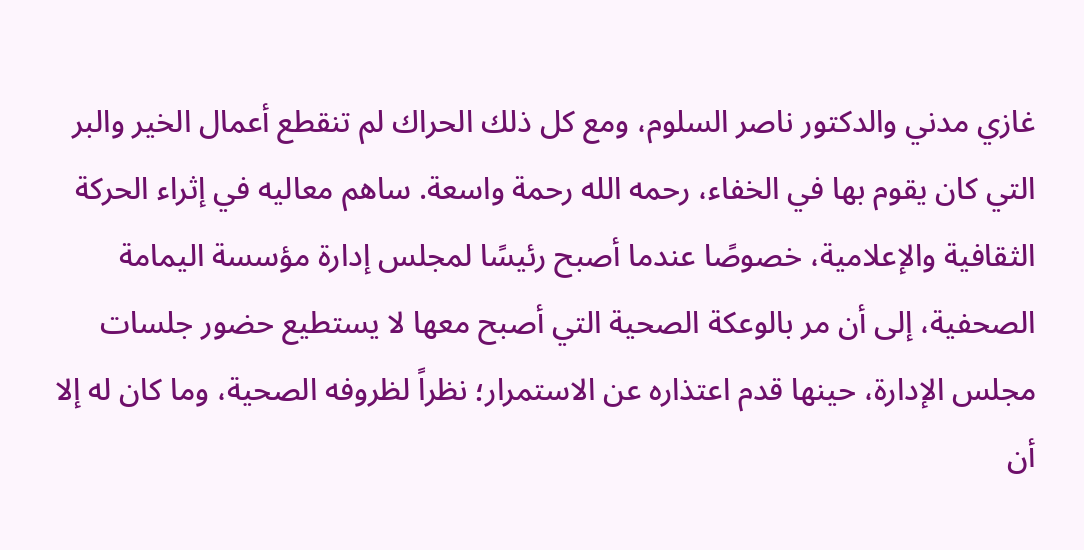غازي مدني والدكتور ناصر السلوم، ومع كل ذلك الحراك لم تنقطع أعمال الخير والبر التي كان يقوم بها في الخفاء، رحمه الله رحمة واسعة. ساهم معاليه في إثراء الحركة الثقافية والإعلامية، خصوصًا عندما أصبح رئيسًا لمجلس إدارة مؤسسة اليمامة الصحفية، إلى أن مر بالوعكة الصحية التي أصبح معها لا يستطيع حضور جلسات مجلس الإدارة، حينها قدم اعتذاره عن الاستمرار؛ نظراً لظروفه الصحية، وما كان له إلا أن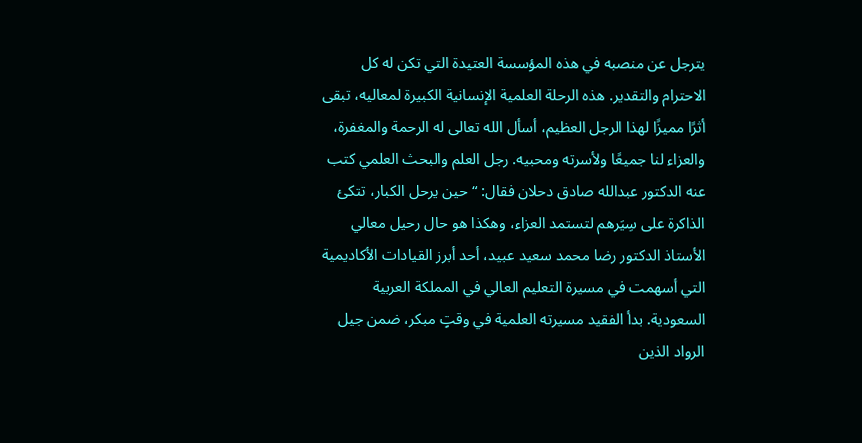يترجل عن منصبه في هذه المؤسسة العتيدة التي تكن له كل الاحترام والتقدير. هذه الرحلة العلمية الإنسانية الكبيرة لمعاليه، تبقى أثرًا مميزًا لهذا الرجل العظيم، أسأل الله تعالى له الرحمة والمغفرة، والعزاء لنا جميعًا ولأسرته ومحبيه. رجل العلم والبحث العلمي كتب عنه الدكتور عبدالله صادق دحلان فقال: “حين يرحل الكبار، تتكئ الذاكرة على سِيَرهم لتستمد العزاء، وهكذا هو حال رحيل معالي الأستاذ الدكتور رضا محمد سعيد عبيد، أحد أبرز القيادات الأكاديمية التي أسهمت في مسيرة التعليم العالي في المملكة العربية السعودية. بدأ الفقيد مسيرته العلمية في وقتٍ مبكر، ضمن جيل الرواد الذين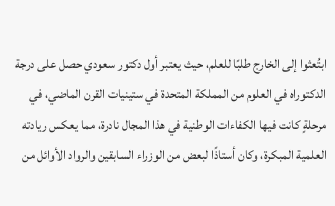ابتُعثوا إلى الخارج طلبًا للعلم، حيث يعتبر أول دكتور سعودي حصل على درجة الدكتوراه في العلوم من المملكة المتحدة في ستينيات القرن الماضي، في مرحلةٍ كانت فيها الكفاءات الوطنية في هذا المجال نادرة، مما يعكس ريادته العلمية المبكرة، وكان أستاذًا لبعض من الوزراء السابقين والرواد الأوائل من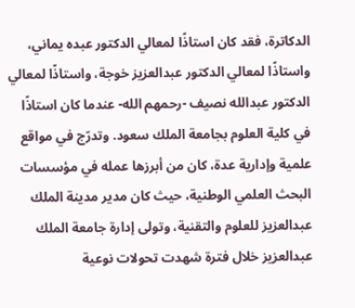الدكاترة، فقد كان استاذًا لمعالي الدكتور عبده يماني، واستاذًا لمعالي الدكتور عبدالعزيز خوجة، واستاذًا لمعالي الدكتور عبدالله نصيف -رحمهم الله- عندما كان استاذًا في كلية العلوم بجامعة الملك سعود. وتدرّج في مواقع علمية وإدارية عدة، كان من أبرزها عمله في مؤسسات البحث العلمي الوطنية، حيث كان مدير مدينة الملك عبدالعزيز للعلوم والتقنية، وتولى إدارة جامعة الملك عبدالعزيز خلال فترة شهدت تحولات نوعية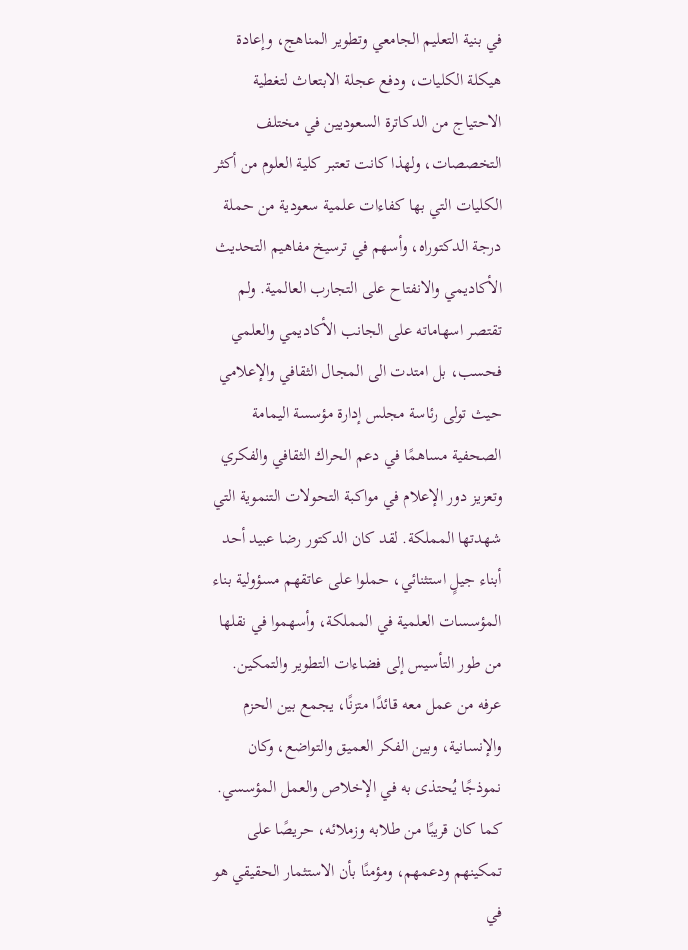في بنية التعليم الجامعي وتطوير المناهج، وإعادة هيكلة الكليات، ودفع عجلة الابتعاث لتغطية الاحتياج من الدكاترة السعوديين في مختلف التخصصات، ولهذا كانت تعتبر كلية العلوم من أكثر الكليات التي بها كفاءات علمية سعودية من حملة درجة الدكتوراه، وأسهم في ترسيخ مفاهيم التحديث الأكاديمي والانفتاح على التجارب العالمية. ولم تقتصر اسهاماته على الجانب الأكاديمي والعلمي فحسب، بل امتدت الى المجال الثقافي والإعلامي حيث تولى رئاسة مجلس إدارة مؤسسة اليمامة الصحفية مساهمًا في دعم الحراك الثقافي والفكري وتعزيز دور الإعلام في مواكبة التحولات التنموية التي شهدتها المملكة. لقد كان الدكتور رضا عبيد أحد أبناء جيلٍ استثنائي، حملوا على عاتقهم مسؤولية بناء المؤسسات العلمية في المملكة، وأسهموا في نقلها من طور التأسيس إلى فضاءات التطوير والتمكين. عرفه من عمل معه قائدًا متزنًا، يجمع بين الحزم والإنسانية، وبين الفكر العميق والتواضع، وكان نموذجًا يُحتذى به في الإخلاص والعمل المؤسسي. كما كان قريبًا من طلابه وزملائه، حريصًا على تمكينهم ودعمهم، ومؤمنًا بأن الاستثمار الحقيقي هو في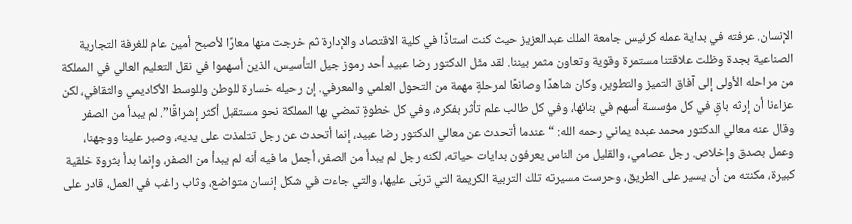الإنسان. عرفته في بداية عمله كرئيس جامعة الملك عبدالعزيز حيث كنت استاذًا في كلية الاقتصاد والإدارة ثم خرجت منها معارًا لأصبح أمين عام للغرفة التجارية الصناعية بجدة وظلت علاقتنا مستمرة وقوية وتعاون مثمر بيننا. لقد مثّل الدكتور رضا عبيد أحد رموز جيل التأسيس، الذين أسهموا في نقل التعليم العالي في المملكة من مراحله الأولى إلى آفاق التميز والتطوير، وكان شاهدًا وصانعًا لمرحلةٍ مهمة من التحول العلمي والمعرفي. إن رحيله خسارة للوطن وللوسط الأكاديمي والثقافي، لكن عزاءنا أن إرثه باقٍ في كل مؤسسة أسهم في بنائها، وفي كل طالب علم تأثر بفكره، وفي كل خطوةٍ تمضي بها المملكة نحو مستقبل أكثر إشراقًا”. لم يبدأ من الصفر وقال عنه معالي الدكتور محمد عبده يماني رحمه الله: “عندما أتحدث عن معالي الدكتور رضا عبيد، إنما أتحدث عن رجل تتلمذت على يديه، وصبر علينا ووجهنا، وعمل بصدق وإخلاص. رجل عصامي، والقليل من الناس يعرفون بدايات حياته، لكنه رجل لم يبدأ من الصفر، أجمل ما فيه أنه لم يبدأ من الصفر، وإنما بدأ بثروة خلقية كبيرة، مكنته من أن يسير على الطريق، وحرست مسيرته تلك التربية الكريمة التي تربّى عليها، والتي جاءت في شكل إنسان متواضع، وثاب راغب في العمل، قادر على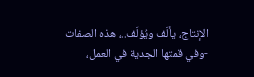الإنتاج، يألَف ويُؤلَف..، هذه الصفات -وفي قمتها الجدية في العمل،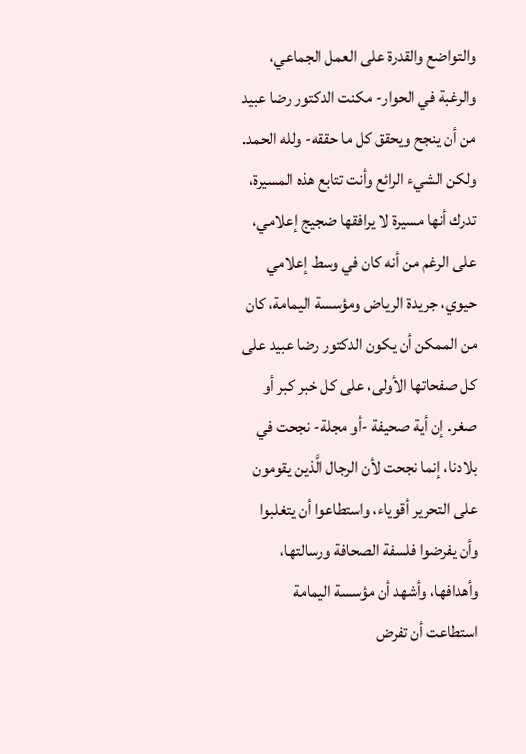والتواضع والقدرة على العمل الجماعي، والرغبة في الحوار- مكنت الدكتور رضا عبيد من أن ينجح ويحقق كل ما حققه- ولله الحمد. ولكن الشيء الرائع وأنت تتابع هذه المسيرة، تدرك أنها مسيرة لا يرافقها ضجيج إعلامي، على الرغم من أنه كان في وسط إعلامي حيوي، جريدة الرياض ومؤسسة اليمامة، كان من الممكن أن يكون الدكتور رضا عبيد على كل صفحاتها الأولى، على كل خبر كبر أو صغر. إن أية صحيفة -أو مجلة- نجحت في بلادنا، إنما نجحت لأن الرجال الَّذين يقومون على التحرير أقوياء، واستطاعوا أن يتغلبوا وأن يفرضوا فلسفة الصحافة ورسالتها، وأهدافها، وأشهد أن مؤسسة اليمامة استطاعت أن تفرض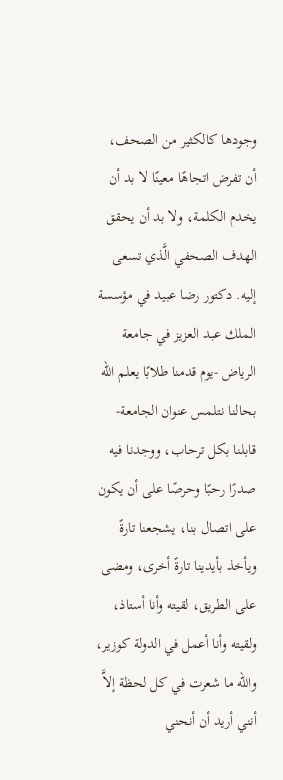وجودها كالكثير من الصحف، أن تفرض اتجاهًا معينًا لا بد أن يخدم الكلمة، ولا بد أن يحقق الهدف الصحفي الَّذي تسعى إليه. دكتور رضا عبيد في مؤسسة الملك عبد العزيز في جامعة الرياض -يوم قدمنا طلابًا يعلم الله بحالنا نتلمس عنوان الجامعة- قابلنا بكل ترحاب، ووجدنا فيه صدرًا رحبًا وحرصًا على أن يكون على اتصال بنا، يشجعنا تارةً ويأخذ بأيدينا تارةً أخرى، ومضى على الطريق، لقيته وأنا أستاذ، ولقيته وأنا أعمل في الدولة كوزير، والله ما شعرت في كل لحظة إلاَّ أنني أريد أن أنحني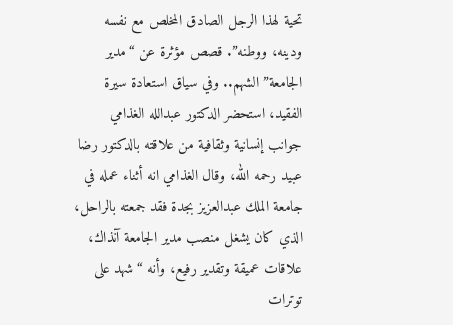تحية لهذا الرجل الصادق المخلص مع نفسه ودينه، ووطنه”. قصص مؤثرة عن “مدير الجامعة” الشهم.. وفي سياق استعادة سيرة الفقيد، استحضر الدكتور عبدالله الغذامي جوانب إنسانية وثقافية من علاقته بالدكتور رضا عبيد رحمه الله، وقال الغذامي انه أثناء عمله في جامعة الملك عبدالعزيز بجدة فقد جمعته بالراحل، الذي كان يشغل منصب مدير الجامعة آنذاك، علاقات عميقة وتقدير رفيع، وأنه “شهد على توترات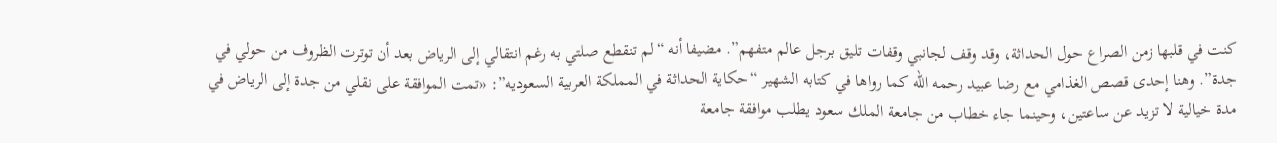كنت في قلبها زمن الصراع حول الحداثة، وقد وقف لجانبي وقفات تليق برجل عالم متفهم”. مضيفا أنه “لم تنقطع صلتي به رغم انتقالي إلى الرياض بعد أن توترت الظروف من حولي في جدة”. وهنا إحدى قصص الغذامي مع رضا عبيد رحمه الله كما رواها في كتابه الشهير “حكاية الحداثة في المملكة العربية السعوديه”: «تمت الموافقة على نقلي من جدة إلى الرياض في مدة خيالية لا تزيد عن ساعتين، وحينما جاء خطاب من جامعة الملك سعود يطلب موافقة جامعة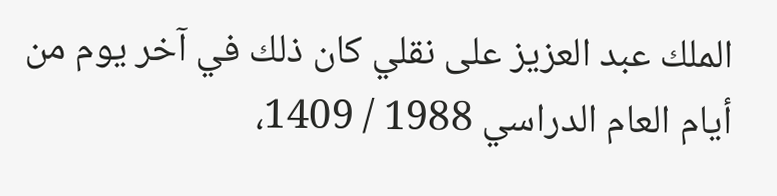الملك عبد العزيز على نقلي كان ذلك في آخر يوم من أيام العام الدراسي 1988 / 1409،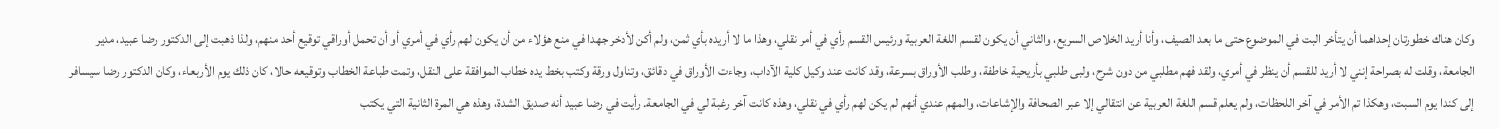وكان هناك خطورتان إحداهما أن يتأخر البت في الموضوع حتى ما بعد الصيف، وأنا أريد الخلاص السريع، والثاني أن يكون لقسم اللغة العربية ورئيس القسم رأي في أمر نقلي، وهذا ما لا أريده بأي ثمن، ولم أكن لأدخر جهدا في منع هؤلاء من أن يكون لهم رأي في أمري أو أن تحمل أوراقي توقيع أحد منهم، ولذا ذهبت إلى الدكتور رضا عبيد، مدير الجامعة، وقلت له بصراحة إنني لا أريد للقسم أن ينظر في أمري، ولقد فهم مطلبي من دون شرح، ولبى طلبي بأريحية خاطفة، وطلب الأوراق بسرعة، وقد كانت عند وكيل كلية الآداب، وجاءت الأوراق في دقائق، وتناول ورقة وكتب بخط يده خطاب الموافقة على النقل، وتمت طباعة الخطاب وتوقيعه حالا، كان ذلك يوم الأربعاء، وكان الدكتور رضا سيسافر إلى كندا يوم السبت، وهكذا تم الأمر في آخر اللحظات، ولم يعلم قسم اللغة العربية عن انتقالي إلا عبر الصحافة والإشاعات، والمهم عندي أنهم لم يكن لهم رأي في نقلي، وهذه كانت آخر رغبة لي في الجامعة. رأيت في رضا عبيد أنه صديق الشدة، وهذه هي المرة الثانية التي يكتب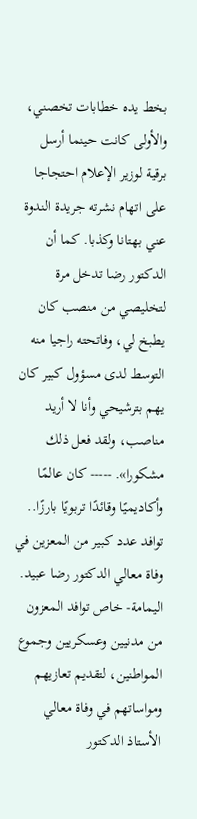بخط يده خطابات تخصني، والأولى كانت حينما أرسل برقية لوزير الإعلام احتجاجا على اتهام نشرته جريدة الندوة عني بهتانا وكذبا. كما أن الدكتور رضا تدخل مرة لتخليصي من منصب كان يطبخ لي، وفاتحته راجيا منه التوسط لدى مسؤول كبير كان يهم بترشيحي وأنا لا أريد مناصب، ولقد فعل ذلك مشكورا». ----- كان عالمًا وأكاديميًا وقائدًا تربويًا بارزًا.. توافد عدد كبير من المعزين في وفاة معالي الدكتور رضا عبيد. اليمامة- خاص توافد المعزون من مدنيين وعسكريين وجموع المواطنين، لتقديم تعازيهم ومواساتهم في وفاة معالي الأستاذ الدكتور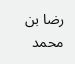رضا بن محمد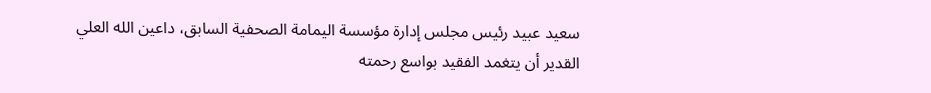سعيد عبيد رئيس مجلس إدارة مؤسسة اليمامة الصحفية السابق، داعين الله العلي القدير أن يتغمد الفقيد بواسع رحمته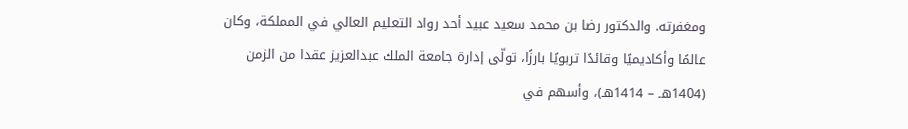ومغفرته. والدكتور رضا بن محمد سعيد عبيد أحد رواد التعليم العالي في المملكة، وكان عالمًا وأكاديميًا وقائدًا تربويًا بارزًا، تولّى إدارة جامعة الملك عبدالعزيز عقدا من الزمن (1404هـ – 1414هـ)، وأسهم في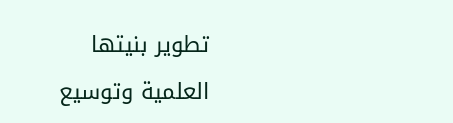تطوير بنيتها العلمية وتوسيع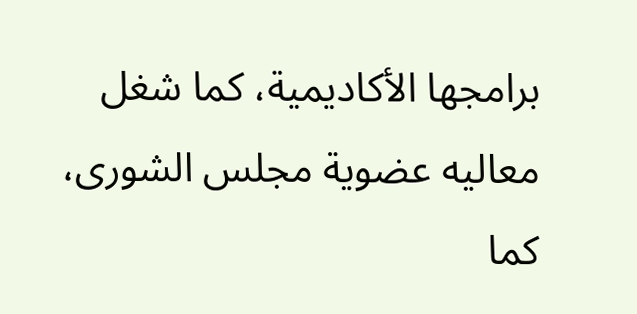برامجها الأكاديمية، كما شغل معاليه عضوية مجلس الشورى، كما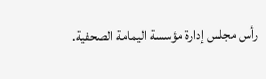رأس مجلس إدارة مؤسسة اليمامة الصحفية.